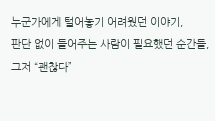누군가에게 털어놓기 어려웠던 이야기,
판단 없이 들어주는 사람이 필요했던 순간들, 그저 “괜찮다”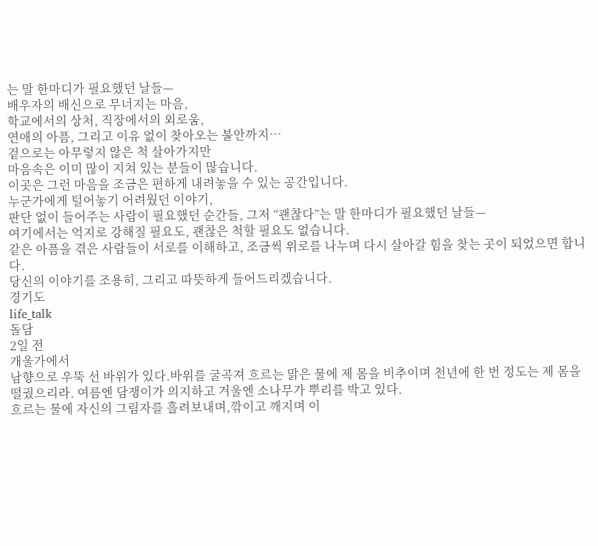는 말 한마디가 필요했던 날들—
배우자의 배신으로 무너지는 마음,
학교에서의 상처, 직장에서의 외로움,
연애의 아픔, 그리고 이유 없이 찾아오는 불안까지…
겉으로는 아무렇지 않은 척 살아가지만
마음속은 이미 많이 지쳐 있는 분들이 많습니다.
이곳은 그런 마음을 조금은 편하게 내려놓을 수 있는 공간입니다.
누군가에게 털어놓기 어려웠던 이야기,
판단 없이 들어주는 사람이 필요했던 순간들, 그저 “괜찮다”는 말 한마디가 필요했던 날들—
여기에서는 억지로 강해질 필요도, 괜찮은 척할 필요도 없습니다.
같은 아픔을 겪은 사람들이 서로를 이해하고, 조금씩 위로를 나누며 다시 살아갈 힘을 찾는 곳이 되었으면 합니다.
당신의 이야기를 조용히, 그리고 따뜻하게 들어드리겠습니다.
경기도
life_talk
돌담
2일 전
개울가에서
남향으로 우뚝 선 바위가 있다.바위를 굴곡져 흐르는 맑은 물에 제 몸을 비추이며 천년에 한 번 정도는 제 몸을 떨궜으리라. 여름엔 담쟁이가 의지하고 겨울엔 소나무가 뿌리를 박고 있다.
흐르는 물에 자신의 그림자를 흘려보내며,깎이고 깨지며 이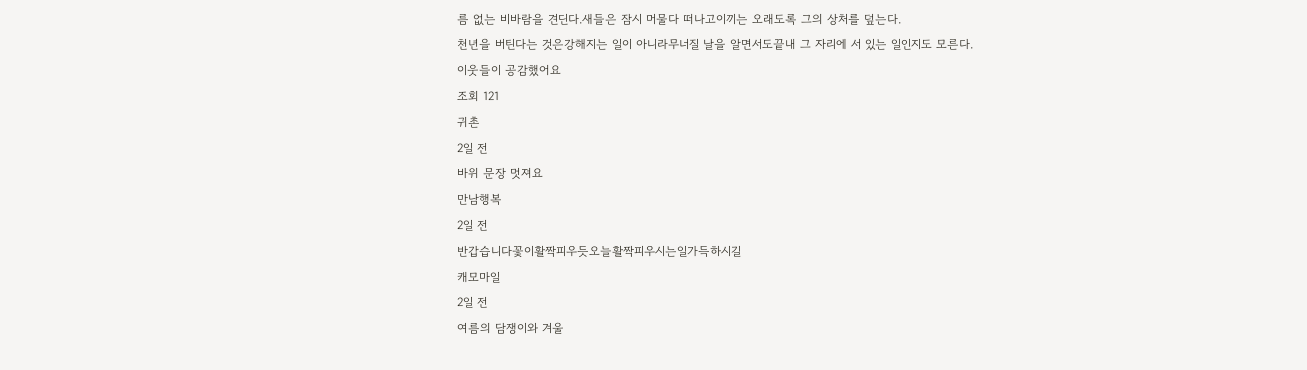름 없는 비바람을 견딘다.새들은 잠시 머물다 떠나고이끼는 오래도록 그의 상처를 덮는다.
천년을 버틴다는 것은강해지는 일이 아니라무너질 날을 알면서도끝내 그 자리에 서 있는 일인지도 모른다.
이웃들이 공감했어요
조회 121
귀촌
2일 전
바위 문장 멋져요
만남행복
2일 전
반갑습니다꽃이활짝피우듯오늘활짝피우시는일가득하시길
캐모마일
2일 전
여름의 담쟁이와 겨울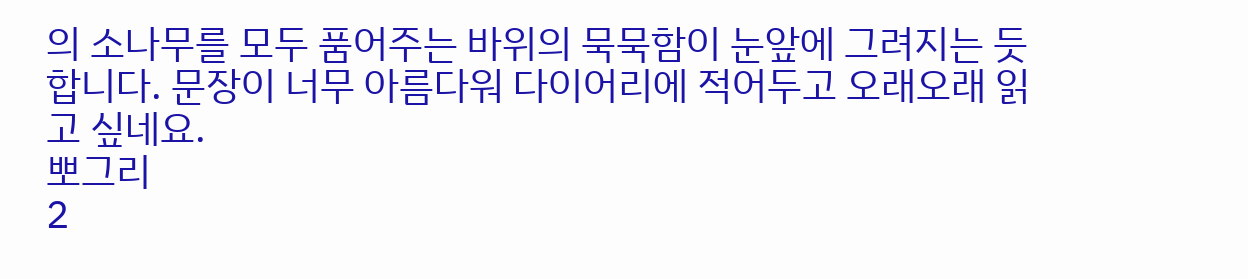의 소나무를 모두 품어주는 바위의 묵묵함이 눈앞에 그려지는 듯합니다. 문장이 너무 아름다워 다이어리에 적어두고 오래오래 읽고 싶네요.
뽀그리
2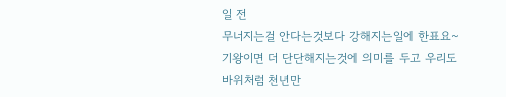일 전
무너지는걸 안다는것보다 강해지는일에 한표요~
기왕이면 더 단단해지는것에 의미를 두고 우리도 바위처럼 천년만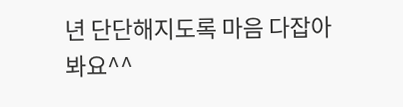년 단단해지도록 마음 다잡아봐요^^